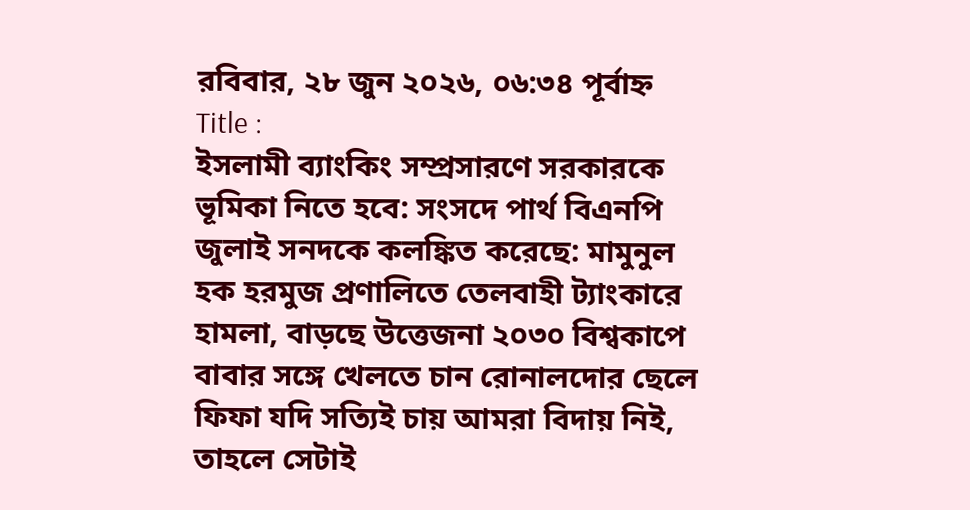রবিবার, ২৮ জুন ২০২৬, ০৬:৩৪ পূর্বাহ্ন
Title :
ইসলামী ব্যাংকিং সম্প্রসারণে সরকারকে ভূমিকা নিতে হবে: সংসদে পার্থ বিএনপি জুলাই সনদকে কলঙ্কিত করেছে: মামুনুল হক হরমুজ প্রণালিতে তেলবাহী ট্যাংকারে হামলা, বাড়ছে উত্তেজনা ২০৩০ বিশ্বকাপে বাবার সঙ্গে খেলতে চান রোনালদোর ছেলে ফিফা যদি সত্যিই চায় আমরা বিদায় নিই, তাহলে সেটাই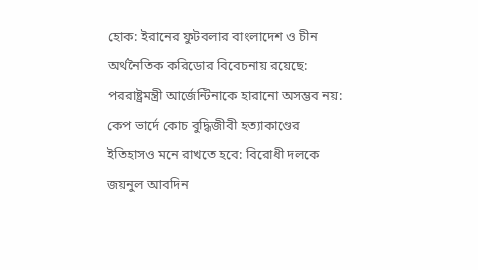হোক: ইরানের ফুটবলার বাংলাদেশ ও চীন অর্থনৈতিক করিডোর বিবেচনায় রয়েছে: পররাষ্ট্রমন্ত্রী আর্জেন্টিনাকে হারানো অসম্ভব নয়: কেপ ভার্দে কোচ বুদ্ধিজীবী হত্যাকাণ্ডের ইতিহাসও মনে রাখতে হবে: বিরোধী দলকে জয়নুল আবদিন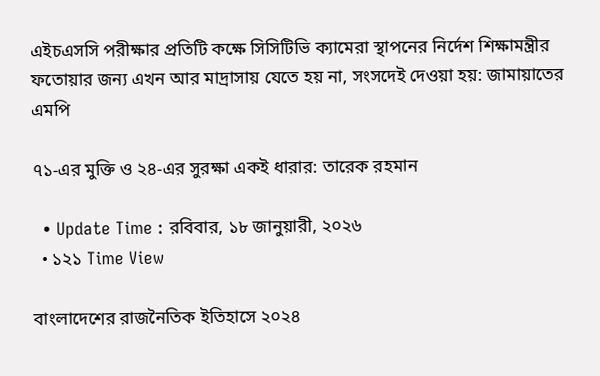এইচএসসি পরীক্ষার প্রতিটি কক্ষে সিসিটিভি ক্যামেরা স্থাপনের নির্দেশ শিক্ষামন্ত্রীর ফতোয়ার জন্য এখন আর মাদ্রাসায় যেতে হয় না, সংসদেই দেওয়া হয়: জামায়াতের এমপি

৭১-এর মুক্তি ও ২৪-এর সুরক্ষা একই ধারার: তারেক রহমান

  • Update Time : রবিবার, ১৮ জানুয়ারী, ২০২৬
  • ১২১ Time View

বাংলাদেশের রাজনৈতিক ইতিহাসে ২০২৪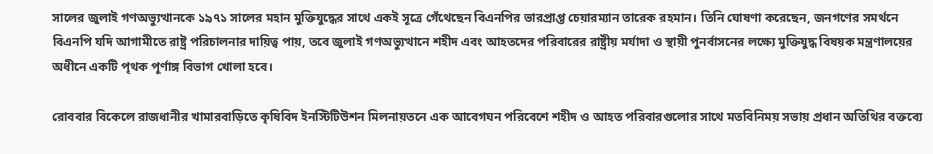সালের জুলাই গণঅভ্যুত্থানকে ১৯৭১ সালের মহান মুক্তিযুদ্ধের সাথে একই সূত্রে গেঁথেছেন বিএনপির ভারপ্রাপ্ত চেয়ারম্যান তারেক রহমান। তিনি ঘোষণা করেছেন, জনগণের সমর্থনে বিএনপি যদি আগামীতে রাষ্ট্র পরিচালনার দায়িত্ব পায়, তবে জুলাই গণঅভ্যুত্থানে শহীদ এবং আহতদের পরিবারের রাষ্ট্রীয় মর্যাদা ও স্থায়ী পুনর্বাসনের লক্ষ্যে মুক্তিযুদ্ধ বিষয়ক মন্ত্রণালয়ের অধীনে একটি পৃথক পূর্ণাঙ্গ বিভাগ খোলা হবে।

রোববার বিকেলে রাজধানীর খামারবাড়িতে কৃষিবিদ ইনস্টিটিউশন মিলনায়তনে এক আবেগঘন পরিবেশে শহীদ ও আহত পরিবারগুলোর সাথে মতবিনিময় সভায় প্রধান অতিথির বক্তব্যে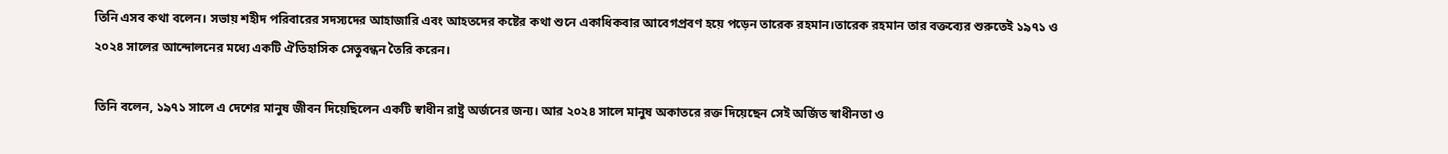তিনি এসব কথা বলেন। সভায় শহীদ পরিবারের সদস্যদের আহাজারি এবং আহতদের কষ্টের কথা শুনে একাধিকবার আবেগপ্রবণ হয়ে পড়েন তারেক রহমান।তারেক রহমান তার বক্তব্যের শুরুতেই ১৯৭১ ও ২০২৪ সালের আন্দোলনের মধ্যে একটি ঐতিহাসিক সেতুবন্ধন তৈরি করেন।

তিনি বলেন, ১৯৭১ সালে এ দেশের মানুষ জীবন দিয়েছিলেন একটি স্বাধীন রাষ্ট্র অর্জনের জন্য। আর ২০২৪ সালে মানুষ অকাতরে রক্ত দিয়েছেন সেই অর্জিত স্বাধীনতা ও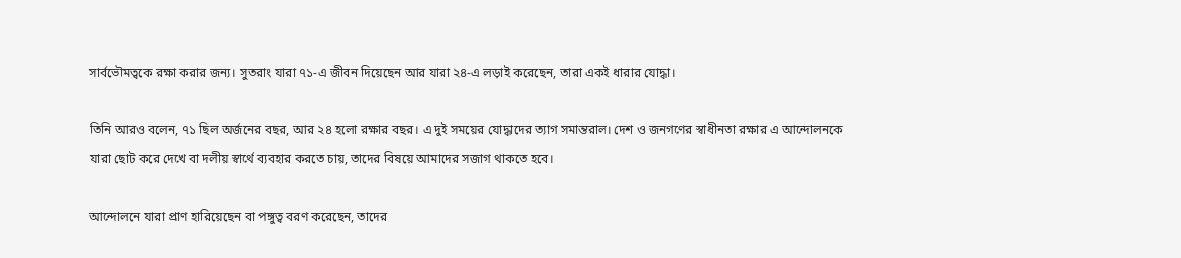সার্বভৌমত্বকে রক্ষা করার জন্য। সুতরাং যারা ৭১-এ জীবন দিয়েছেন আর যারা ২৪-এ লড়াই করেছেন, তারা একই ধারার যোদ্ধা।

তিনি আরও বলেন, ৭১ ছিল অর্জনের বছর, আর ২৪ হলো রক্ষার বছর। এ দুই সময়ের যোদ্ধাদের ত্যাগ সমান্তরাল। দেশ ও জনগণের স্বাধীনতা রক্ষার এ আন্দোলনকে যারা ছোট করে দেখে বা দলীয় স্বার্থে ব্যবহার করতে চায়, তাদের বিষয়ে আমাদের সজাগ থাকতে হবে।

আন্দোলনে যারা প্রাণ হারিয়েছেন বা পঙ্গুত্ব বরণ করেছেন, তাদের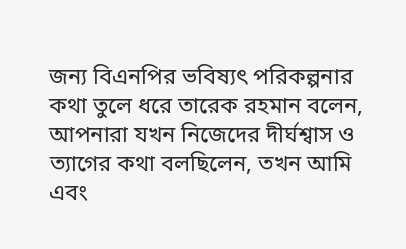জন্য বিএনপির ভবিষ্যৎ পরিকল্পনার কথা তুলে ধরে তারেক রহমান বলেন, আপনারা যখন নিজেদের দীর্ঘশ্বাস ও ত্যাগের কথা বলছিলেন, তখন আমি এবং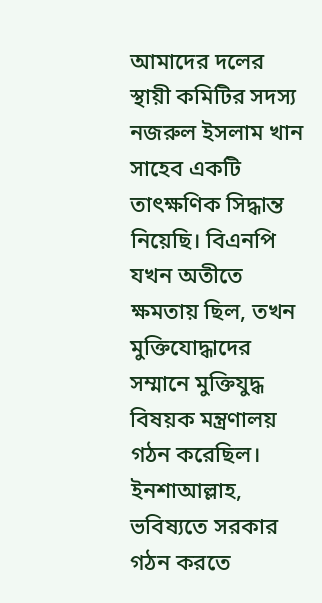আমাদের দলের স্থায়ী কমিটির সদস্য নজরুল ইসলাম খান সাহেব একটি তাৎক্ষণিক সিদ্ধান্ত নিয়েছি। বিএনপি যখন অতীতে ক্ষমতায় ছিল, তখন মুক্তিযোদ্ধাদের সম্মানে মুক্তিযুদ্ধ বিষয়ক মন্ত্রণালয় গঠন করেছিল। ইনশাআল্লাহ, ভবিষ্যতে সরকার গঠন করতে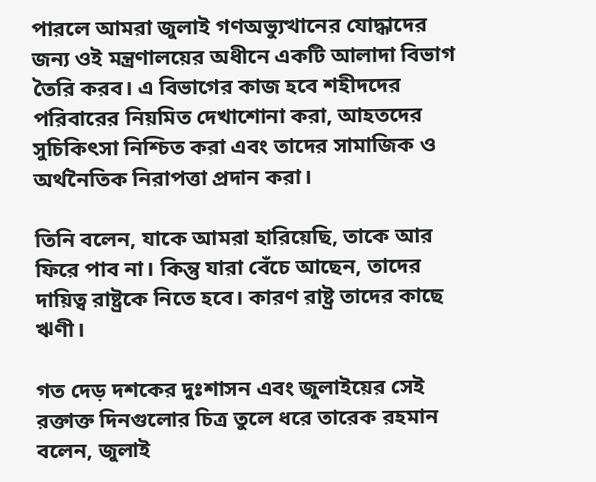পারলে আমরা জুলাই গণঅভ্যুত্থানের যোদ্ধাদের জন্য ওই মন্ত্রণালয়ের অধীনে একটি আলাদা বিভাগ তৈরি করব। এ বিভাগের কাজ হবে শহীদদের পরিবারের নিয়মিত দেখাশোনা করা, আহতদের সুচিকিৎসা নিশ্চিত করা এবং তাদের সামাজিক ও অর্থনৈতিক নিরাপত্তা প্রদান করা।

তিনি বলেন, যাকে আমরা হারিয়েছি, তাকে আর ফিরে পাব না। কিন্তু যারা বেঁচে আছেন, তাদের দায়িত্ব রাষ্ট্রকে নিতে হবে। কারণ রাষ্ট্র তাদের কাছে ঋণী।

গত দেড় দশকের দুঃশাসন এবং জুলাইয়ের সেই রক্তাক্ত দিনগুলোর চিত্র তুলে ধরে তারেক রহমান বলেন, জুলাই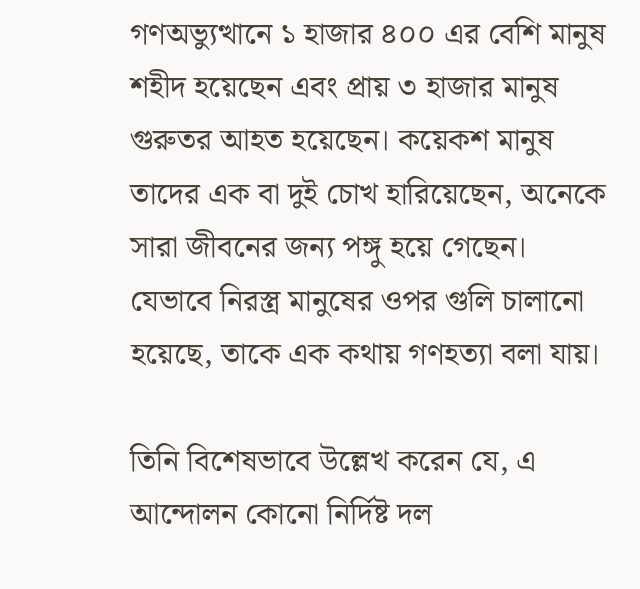গণঅভ্যুত্থানে ১ হাজার ৪০০ এর বেশি মানুষ শহীদ হয়েছেন এবং প্রায় ৩ হাজার মানুষ গুরুতর আহত হয়েছেন। কয়েকশ মানুষ তাদের এক বা দুই চোখ হারিয়েছেন, অনেকে সারা জীবনের জন্য পঙ্গু হয়ে গেছেন। যেভাবে নিরস্ত্র মানুষের ওপর গুলি চালানো হয়েছে, তাকে এক কথায় গণহত্যা বলা যায়।

তিনি বিশেষভাবে উল্লেখ করেন যে, এ আন্দোলন কোনো নির্দিষ্ট দল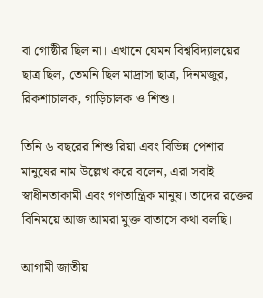বা গোষ্ঠীর ছিল না। এখানে যেমন বিশ্ববিদ্যালয়ের ছাত্র ছিল, তেমনি ছিল মাদ্রাসা ছাত্র, দিনমজুর, রিকশাচালক, গাড়িচালক ও শিশু।

তিনি ৬ বছরের শিশু রিয়া এবং বিভিন্ন পেশার মানুষের নাম উল্লেখ করে বলেন, এরা সবাই স্বাধীনতাকামী এবং গণতান্ত্রিক মানুষ। তাদের রক্তের বিনিময়ে আজ আমরা মুক্ত বাতাসে কথা বলছি।

আগামী জাতীয়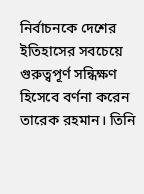নির্বাচনকে দেশের ইতিহাসের সবচেয়ে গুরুত্বপূর্ণ সন্ধিক্ষণ হিসেবে বর্ণনা করেন তারেক রহমান। তিনি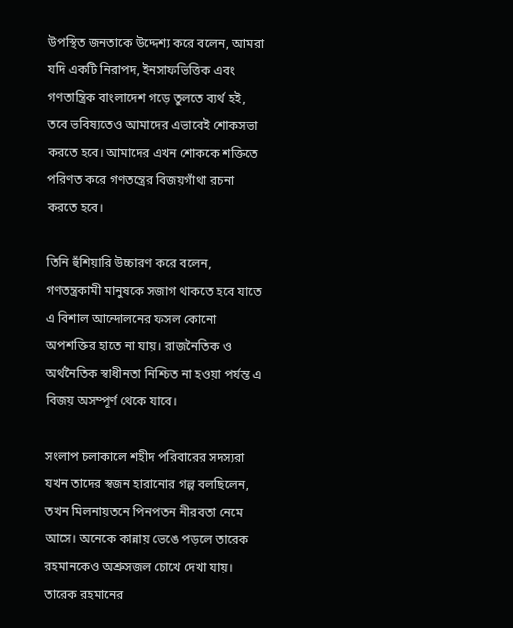উপস্থিত জনতাকে উদ্দেশ্য করে বলেন, আমরা যদি একটি নিরাপদ, ইনসাফভিত্তিক এবং গণতান্ত্রিক বাংলাদেশ গড়ে তুলতে ব্যর্থ হই, তবে ভবিষ্যতেও আমাদের এভাবেই শোকসভা করতে হবে। আমাদের এখন শোককে শক্তিতে পরিণত করে গণতন্ত্রের বিজয়গাঁথা রচনা করতে হবে।

তিনি হুঁশিয়ারি উচ্চারণ করে বলেন, গণতন্ত্রকামী মানুষকে সজাগ থাকতে হবে যাতে এ বিশাল আন্দোলনের ফসল কোনো অপশক্তির হাতে না যায়। রাজনৈতিক ও অর্থনৈতিক স্বাধীনতা নিশ্চিত না হওয়া পর্যন্ত এ বিজয় অসম্পূর্ণ থেকে যাবে।

সংলাপ চলাকালে শহীদ পরিবারের সদস্যরা যখন তাদের স্বজন হারানোর গল্প বলছিলেন, তখন মিলনায়তনে পিনপতন নীরবতা নেমে আসে। অনেকে কান্নায় ভেঙে পড়লে তারেক রহমানকেও অশ্রুসজল চোখে দেখা যায়। তারেক রহমানের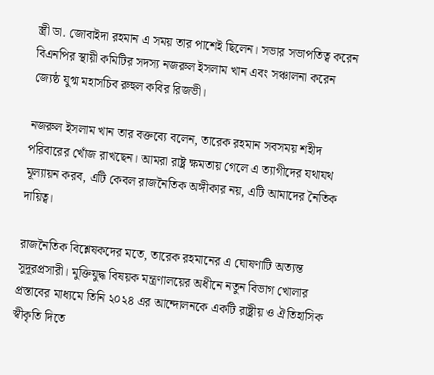স্ত্রী ডা. জোবাইদা রহমান এ সময় তার পাশেই ছিলেন। সভার সভাপতিত্ব করেন বিএনপির স্থায়ী কমিটির সদস্য নজরুল ইসলাম খান এবং সঞ্চালনা করেন জ্যেষ্ঠ যুগ্ম মহাসচিব রুহুল কবির রিজভী।

নজরুল ইসলাম খান তার বক্তব্যে বলেন, তারেক রহমান সবসময় শহীদ পরিবারের খোঁজ রাখছেন। আমরা রাষ্ট্র ক্ষমতায় গেলে এ ত্যাগীদের যথাযথ মূল্যায়ন করব, এটি কেবল রাজনৈতিক অঙ্গীকার নয়, এটি আমাদের নৈতিক দায়িত্ব।

রাজনৈতিক বিশ্লেষকদের মতে, তারেক রহমানের এ ঘোষণাটি অত্যন্ত সুদূরপ্রসারী। মুক্তিযুদ্ধ বিষয়ক মন্ত্রণালয়ের অধীনে নতুন বিভাগ খোলার প্রস্তাবের মাধ্যমে তিনি ২০২৪ এর আন্দোলনকে একটি রাষ্ট্রীয় ও ঐতিহাসিক স্বীকৃতি দিতে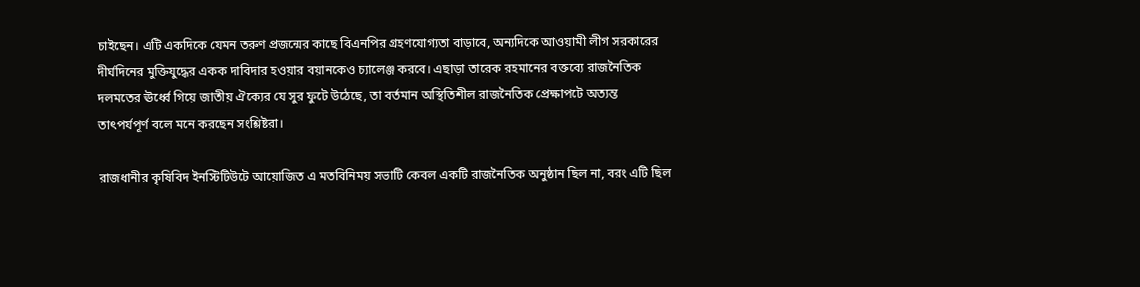চাইছেন। এটি একদিকে যেমন তরুণ প্রজন্মের কাছে বিএনপির গ্রহণযোগ্যতা বাড়াবে, অন্যদিকে আওয়ামী লীগ সরকারের দীর্ঘদিনের মুক্তিযুদ্ধের একক দাবিদার হওয়ার বয়ানকেও চ্যালেঞ্জ করবে। এছাড়া তারেক রহমানের বক্তব্যে রাজনৈতিক দলমতের ঊর্ধ্বে গিয়ে জাতীয় ঐক্যের যে সুর ফুটে উঠেছে, তা বর্তমান অস্থিতিশীল রাজনৈতিক প্রেক্ষাপটে অত্যন্ত তাৎপর্যপূর্ণ বলে মনে করছেন সংশ্লিষ্টরা।

রাজধানীর কৃষিবিদ ইনস্টিটিউটে আয়োজিত এ মতবিনিময় সভাটি কেবল একটি রাজনৈতিক অনুষ্ঠান ছিল না, বরং এটি ছিল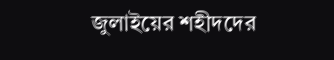জুলাইয়ের শহীদদের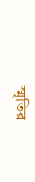স্মৃতির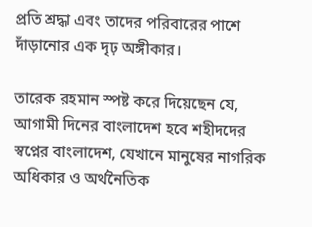প্রতি শ্রদ্ধা এবং তাদের পরিবারের পাশে দাঁড়ানোর এক দৃঢ় অঙ্গীকার।

তারেক রহমান স্পষ্ট করে দিয়েছেন যে, আগামী দিনের বাংলাদেশ হবে শহীদদের স্বপ্নের বাংলাদেশ, যেখানে মানুষের নাগরিক অধিকার ও অর্থনৈতিক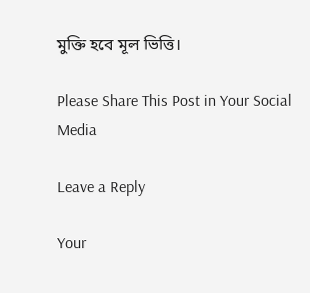মুক্তি হবে মূল ভিত্তি।

Please Share This Post in Your Social Media

Leave a Reply

Your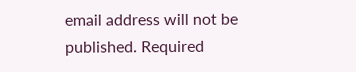email address will not be published. Required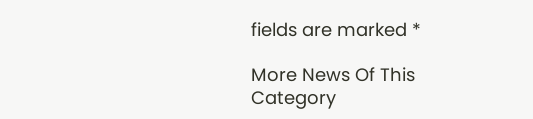fields are marked *

More News Of This Category